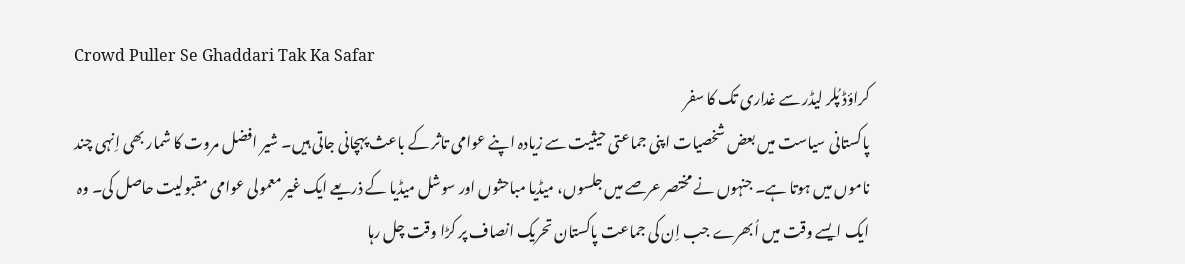Crowd Puller Se Ghaddari Tak Ka Safar
کراؤڈ پُلر لیڈر سے غداری تک کا سفر
پاکستانی سیاست میں بعض شخصیات اپنی جماعتی حیثیت سے زیادہ اپنے عوامی تاثر کے باعث پہچانی جاتی ہیں۔ شیر افضل مروت کا شمار بھی اِنہی چند ناموں میں ہوتا ہے۔ جنہوں نے مختصر عرصے میں جلسوں، میڈیا مباحثوں اور سوشل میڈیا کے ذریعے ایک غیر معمولی عوامی مقبولیت حاصل کی۔ وہ ایک ایسے وقت میں اُبھرے جب اِن کی جماعت پاکستان تحریک انصاف پر کڑا وقت چل رہا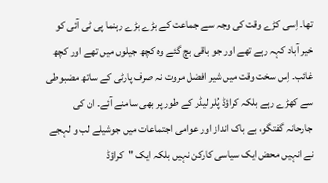تھا۔ اِسی کڑے وقت کی وجہ سے جماعت کے بڑے بڑے رہنما پی ٹی آئی کو خیر آباد کہہ رہے تھے اور جو باقی بچ گئے وہ کچھ جیلوں میں تھے اور کچھ غائب۔ اِس سخت وقت میں شیر افضل مروت نہ صرف پارٹی کے ساتھ مضبوطی سے کھڑے رہے بلکہ کراؤڈ پُلر لیڈر کے طور پر بھی سامنے آئے۔ ان کی جارحانہ گفتگو، بے باک انداز اور عوامی اجتماعات میں جوشیلے لب و لہجے نے انہیں محض ایک سیاسی کارکن نہیں بلکہ ایک "کراؤڈ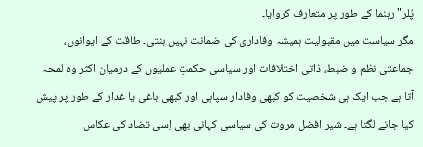پُلر" رہنما کے طور پر متعارف کروایا۔
مگر سیاست میں مقبولیت ہمیشہ وفاداری کی ضمانت نہیں بنتی۔ طاقت کے ایوانوں، جماعتی نظم و ضبط، ذاتی اختلافات اور سیاسی حکمتِ عملیوں کے درمیان اکثر وہ لمحہ آتا ہے جب ایک ہی شخصیت کو کبھی وفادار سپاہی اور کبھی باغی یا غدار کے طور پر پیش کیا جانے لگتا ہے۔ شیر افضل مروت کی سیاسی کہانی بھی اِسی تضاد کی عکاس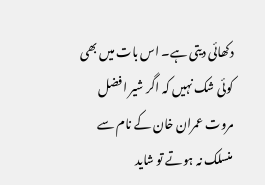دکھائی دیتی ہے۔ اس بات میں بھی کوئی شک نہیں کہ اگر شیر افضل مروت عمران خان کے نام سے منسلک نہ ہوتے تو شاید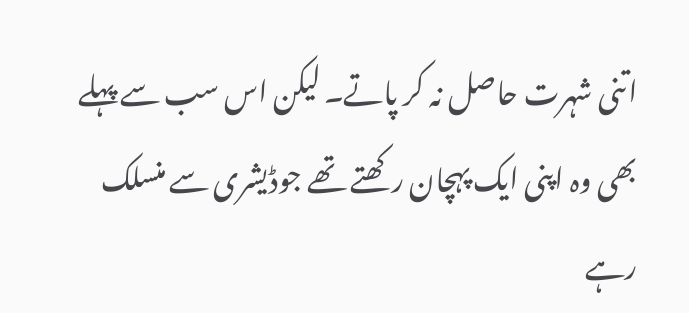اتنی شہرت حاصل نہ کر پاتے۔ لیکن اس سب سے پہلے بھی وہ اپنی ایک پہچان رکھتے تھے جوڈیشری سے منسلک رہے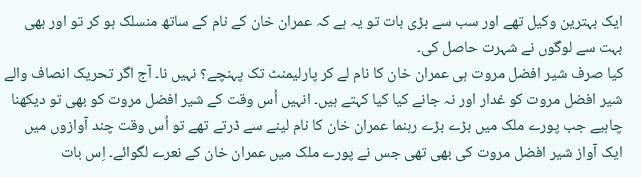ایک بہترین وکیل تھے اور سب سے بڑی بات تو یہ ہے کہ عمران خان کے نام کے ساتھ منسلک ہو کر تو اور بھی بہت سے لوگوں نے شہرت حاصل کی۔
کیا صرف شیر افضل مروت ہی عمران خان کا نام لے کر پارلیمنٹ تک پہنچے؟ نہیں نا۔ آج اگر تحریک انصاف والے شیر افضل مروت کو غدار اور نہ جانے کیا کیا کہتے ہیں۔ انہیں اُس وقت کے شیر افضل مروت کو بھی تو دیکھنا چاہیے جب پورے ملک میں بڑے بڑے رہنما عمران خان کا نام لینے سے ڈرتے تھے تو اُس وقت چند آوازوں میں ایک آواز شیر افضل مروت کی بھی تھی جس نے پورے ملک میں عمران خان کے نعرے لگوائے۔ اِس بات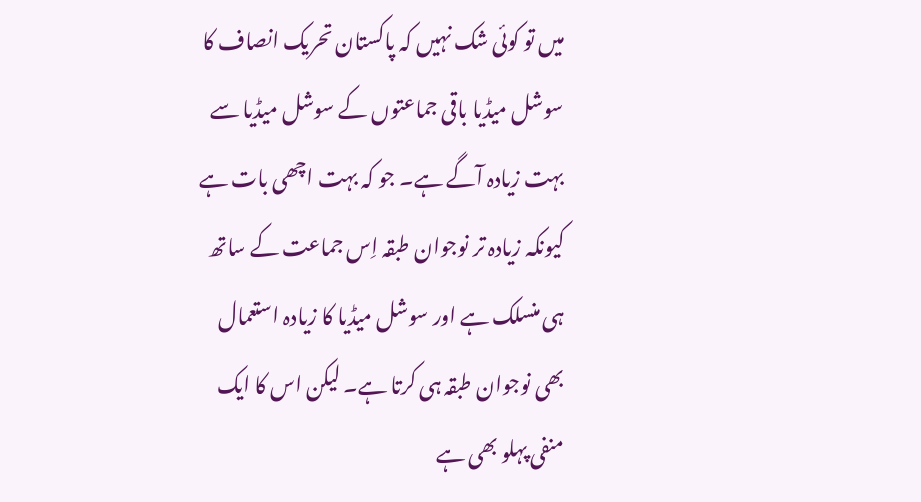میں تو کوئی شک نہیں کہ پاکستان تحریک انصاف کا سوشل میڈیا باقی جماعتوں کے سوشل میڈیا سے بہت زیادہ آگے ہے۔ جو کہ بہت اچھی بات ہے کیونکہ زیادہ تر نوجوان طبقہ اِس جماعت کے ساتھ ہی منسلک ہے اور سوشل میڈیا کا زیادہ استعمال بھی نوجوان طبقہ ہی کرتا ہے۔ لیکن اس کا ایک منفی پہلو بھی ہے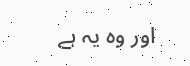اور وہ یہ ہے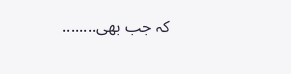کہ جب بھی........